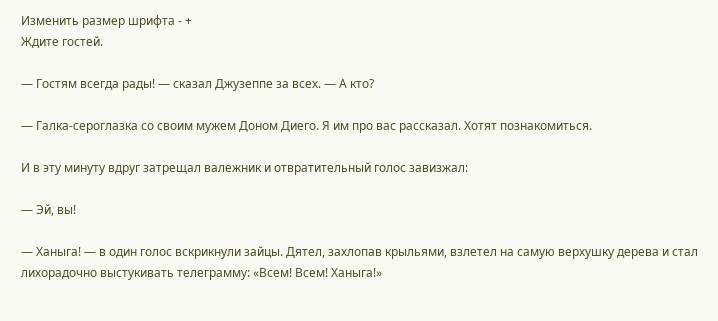Изменить размер шрифта - +
Ждите гостей.

— Гостям всегда рады! — сказал Джузеппе за всех. — А кто?

— Галка-сероглазка со своим мужем Доном Диего. Я им про вас рассказал. Хотят познакомиться.

И в эту минуту вдруг затрещал валежник и отвратительный голос завизжал:

— Эй, вы!

— Ханыга! — в один голос вскрикнули зайцы. Дятел, захлопав крыльями, взлетел на самую верхушку дерева и стал лихорадочно выстукивать телеграмму: «Всем! Всем! Ханыга!»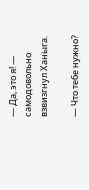— Да, это я! — самодовольно взвизгнул Ханыга.

— Что тебе нужно?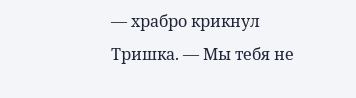— храбро крикнул Тришка. — Мы тебя не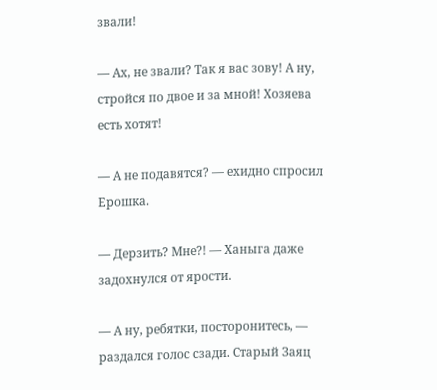звали!

— Ах, не звали? Так я вас зову! А ну, стройся по двое и за мной! Хозяева есть хотят!

— А не подавятся? — ехидно спросил Ерошка.

— Дерзить? Мне?! — Ханыга даже задохнулся от ярости.

— А ну, ребятки, посторонитесь, — раздался голос сзади. Старый Заяц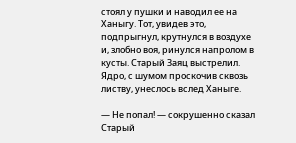стоял у пушки и наводил ее на Ханыгу. Тот, увидев это, подпрыгнул, крутнулся в воздухе и, злобно воя, ринулся напролом в кусты. Старый Заяц выстрелил. Ядро, с шумом проскочив сквозь листву, унеслось вслед Ханыге.

— Не попал! — сокрушенно сказал Старый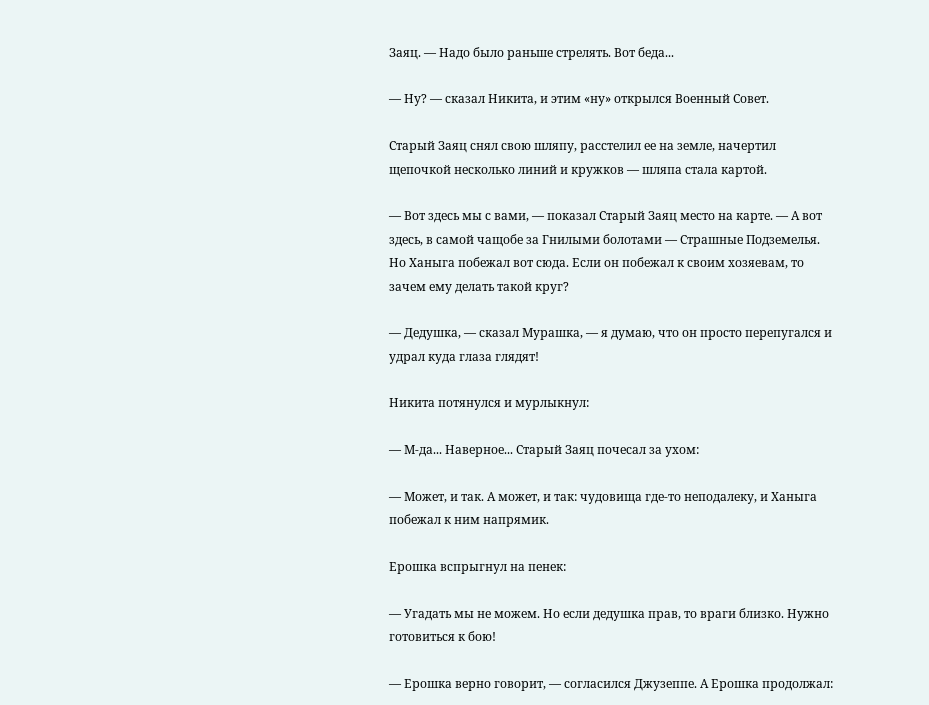Заяц. — Надо было раньше стрелять. Вот беда...

— Ну? — сказал Никита, и этим «ну» открылся Военный Совет.

Старый Заяц снял свою шляпу, расстелил ее на земле, начертил щепочкой несколько линий и кружков — шляпа стала картой.

— Вот здесь мы с вами, — показал Старый Заяц место на карте. — А вот здесь, в самой чащобе за Гнилыми болотами — Страшные Подземелья. Но Ханыга побежал вот сюда. Если он побежал к своим хозяевам, то зачем ему делать такой круг?

— Дедушка, — сказал Мурашка, — я думаю, что он просто перепугался и удрал куда глаза глядят!

Никита потянулся и мурлыкнул:

— М-да... Наверное... Старый Заяц почесал за ухом:

— Может, и так. А может, и так: чудовища где-то неподалеку, и Ханыга побежал к ним напрямик.

Ерошка вспрыгнул на пенек:

— Угадать мы не можем. Но если дедушка прав, то враги близко. Нужно готовиться к бою!

— Ерошка верно говорит, — согласился Джузеппе. А Ерошка продолжал: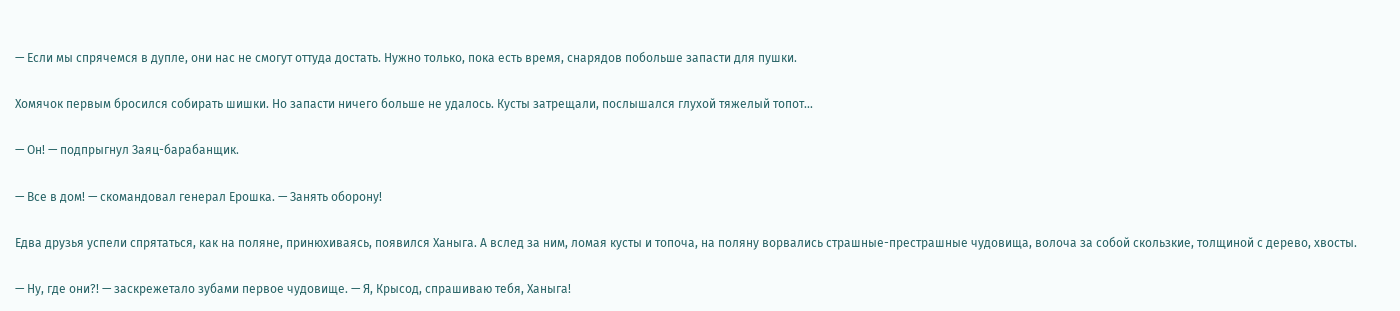— Если мы спрячемся в дупле, они нас не смогут оттуда достать. Нужно только, пока есть время, снарядов побольше запасти для пушки.

Хомячок первым бросился собирать шишки. Но запасти ничего больше не удалось. Кусты затрещали, послышался глухой тяжелый топот...

— Он! — подпрыгнул Заяц-барабанщик.

— Все в дом! — скомандовал генерал Ерошка. — Занять оборону!

Едва друзья успели спрятаться, как на поляне, принюхиваясь, появился Ханыга. А вслед за ним, ломая кусты и топоча, на поляну ворвались страшные-престрашные чудовища, волоча за собой скользкие, толщиной с дерево, хвосты.

— Ну, где они?! — заскрежетало зубами первое чудовище. — Я, Крысод, спрашиваю тебя, Ханыга!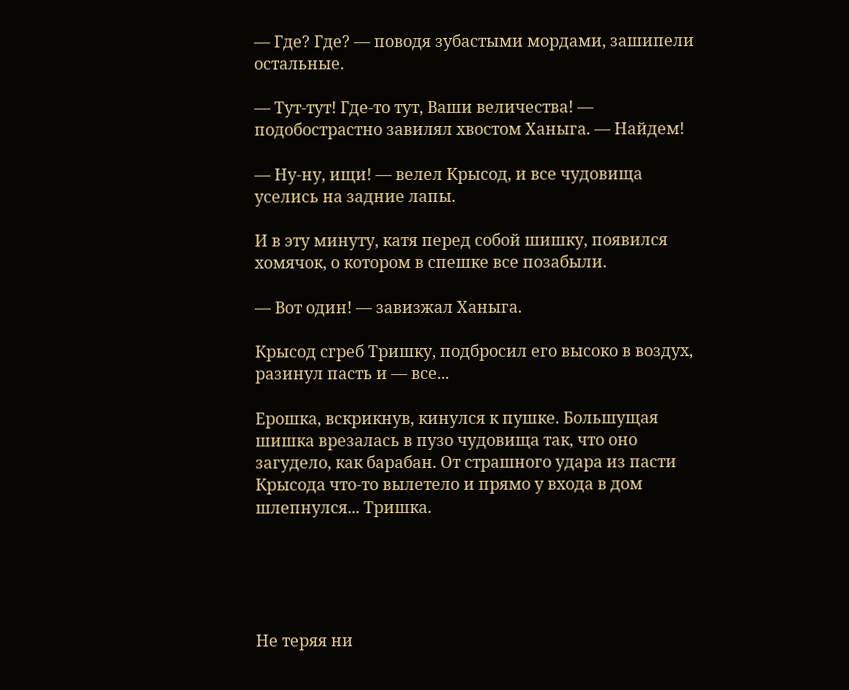— Где? Где? — поводя зубастыми мордами, зашипели остальные.

— Тут-тут! Где-то тут, Ваши величества! — подобострастно завилял хвостом Ханыга. — Найдем!

— Ну-ну, ищи! — велел Крысод, и все чудовища уселись на задние лапы.

И в эту минуту, катя перед собой шишку, появился хомячок, о котором в спешке все позабыли.

— Вот один! — завизжал Ханыга.

Крысод сгреб Тришку, подбросил его высоко в воздух, разинул пасть и — все...

Ерошка, вскрикнув, кинулся к пушке. Большущая шишка врезалась в пузо чудовища так, что оно загудело, как барабан. От страшного удара из пасти Крысода что-то вылетело и прямо у входа в дом шлепнулся... Тришка.





Не теряя ни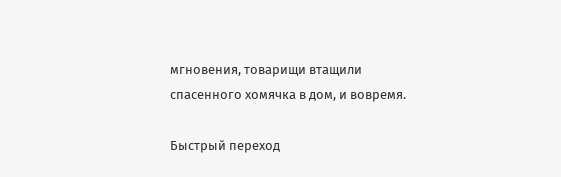мгновения, товарищи втащили спасенного хомячка в дом, и вовремя.

Быстрый переход